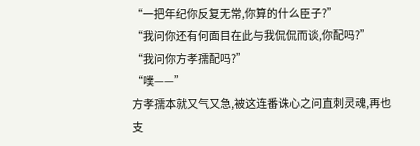“一把年纪你反复无常,你算的什么臣子?”
“我问你还有何面目在此与我侃侃而谈,你配吗?”
“我问你方孝孺配吗?”
“噗——”
方孝孺本就又气又急,被这连番诛心之问直刺灵魂,再也支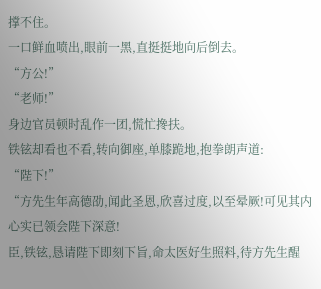撑不住。
一口鲜血喷出,眼前一黑,直挺挺地向后倒去。
“方公!”
“老师!”
身边官员顿时乱作一团,慌忙搀扶。
铁铉却看也不看,转向御座,单膝跪地,抱拳朗声道:
“陛下!”
“方先生年高德劭,闻此圣恩,欣喜过度,以至晕厥!可见其内心实已领会陛下深意!
臣,铁铉,恳请陛下即刻下旨,命太医好生照料,待方先生醒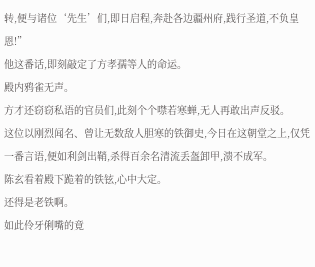转,便与诸位‘先生’们,即日启程,奔赴各边疆州府,践行圣道,不负皇恩!”
他这番话,即刻敲定了方孝孺等人的命运。
殿内鸦雀无声。
方才还窃窃私语的官员们,此刻个个噤若寒蝉,无人再敢出声反驳。
这位以刚烈闻名、曾让无数敌人胆寒的铁御史,今日在这朝堂之上,仅凭一番言语,便如利剑出鞘,杀得百余名清流丢盔卸甲,溃不成军。
陈玄看着殿下跪着的铁铉,心中大定。
还得是老铁啊。
如此伶牙俐嘴的竟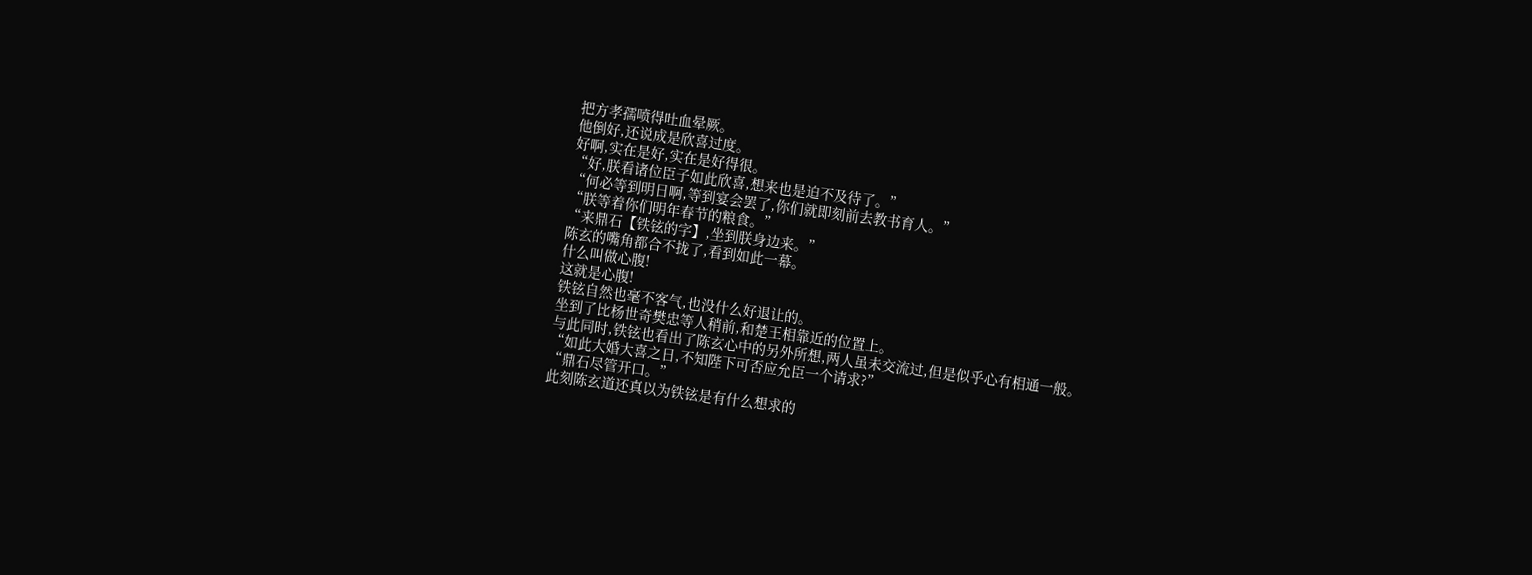把方孝孺喷得吐血晕厥。
他倒好,还说成是欣喜过度。
好啊,实在是好,实在是好得很。
“好,朕看诸位臣子如此欣喜,想来也是迫不及待了。”
“何必等到明日啊,等到宴会罢了,你们就即刻前去教书育人。”
“朕等着你们明年春节的粮食。”
“来鼎石【铁铉的字】,坐到朕身边来。”
陈玄的嘴角都合不拢了,看到如此一幕。
什么叫做心腹!
这就是心腹!
铁铉自然也毫不客气,也没什么好退让的。
坐到了比杨世奇樊忠等人稍前,和楚王相靠近的位置上。
与此同时,铁铉也看出了陈玄心中的另外所想,两人虽未交流过,但是似乎心有相通一般。
“如此大婚大喜之日,不知陛下可否应允臣一个请求?”
“鼎石尽管开口。”
此刻陈玄道还真以为铁铉是有什么想求的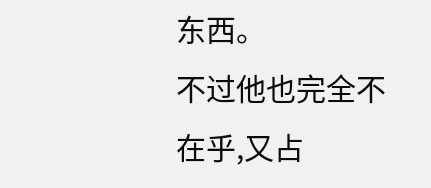东西。
不过他也完全不在乎,又占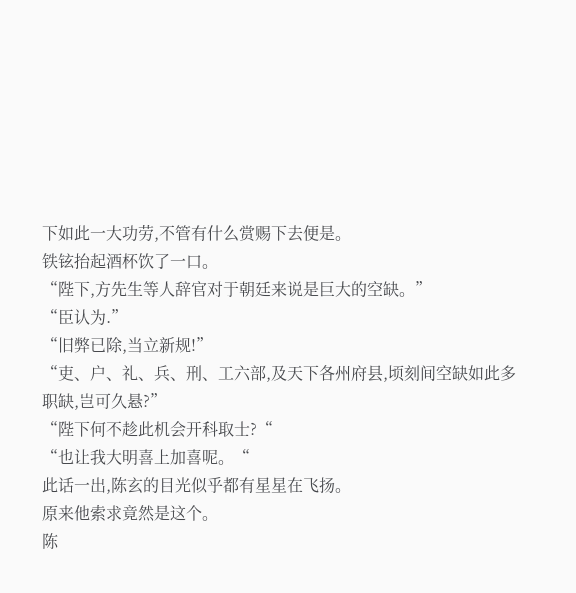下如此一大功劳,不管有什么赏赐下去便是。
铁铉抬起酒杯饮了一口。
“陛下,方先生等人辞官对于朝廷来说是巨大的空缺。”
“臣认为.”
“旧弊已除,当立新规!”
“吏、户、礼、兵、刑、工六部,及天下各州府县,顷刻间空缺如此多职缺,岂可久悬?”
“陛下何不趁此机会开科取士?“
“也让我大明喜上加喜呢。“
此话一出,陈玄的目光似乎都有星星在飞扬。
原来他索求竟然是这个。
陈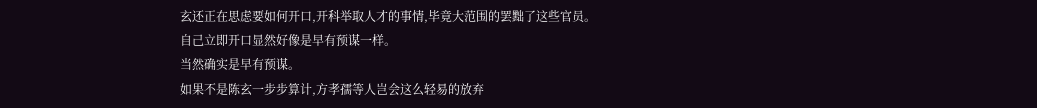玄还正在思虑要如何开口,开科举取人才的事情,毕竟大范围的罢黜了这些官员。
自己立即开口显然好像是早有预谋一样。
当然确实是早有预谋。
如果不是陈玄一步步算计,方孝孺等人岂会这么轻易的放弃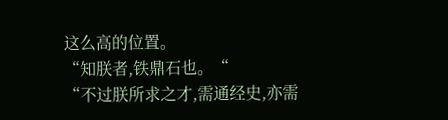这么高的位置。
“知朕者,铁鼎石也。“
“不过朕所求之才,需通经史,亦需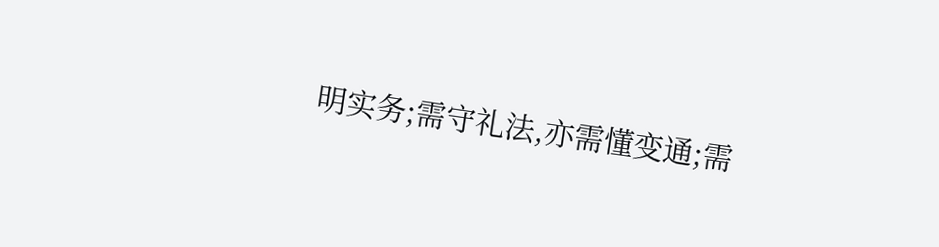明实务;需守礼法,亦需懂变通;需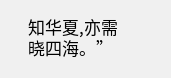知华夏,亦需晓四海。”